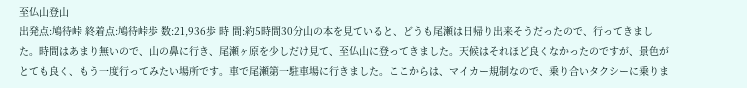至仏山登山
出発点:鳩待峠 終着点:鳩待峠歩 数:21,936歩 時 間:約5時間30分山の本を見ていると、どうも尾瀬は日帰り出来そうだったので、行ってきました。時間はあまり無いので、山の鼻に行き、尾瀬ヶ原を少しだけ見て、至仏山に登ってきました。天候はそれほど良くなかったのですが、景色がとても良く、もう一度行ってみたい場所です。車で尾瀬第一駐車場に行きました。ここからは、マイカー規制なので、乗り合いタクシーに乗りま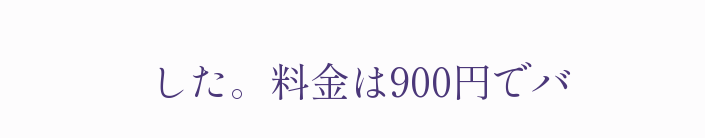した。料金は900円でバ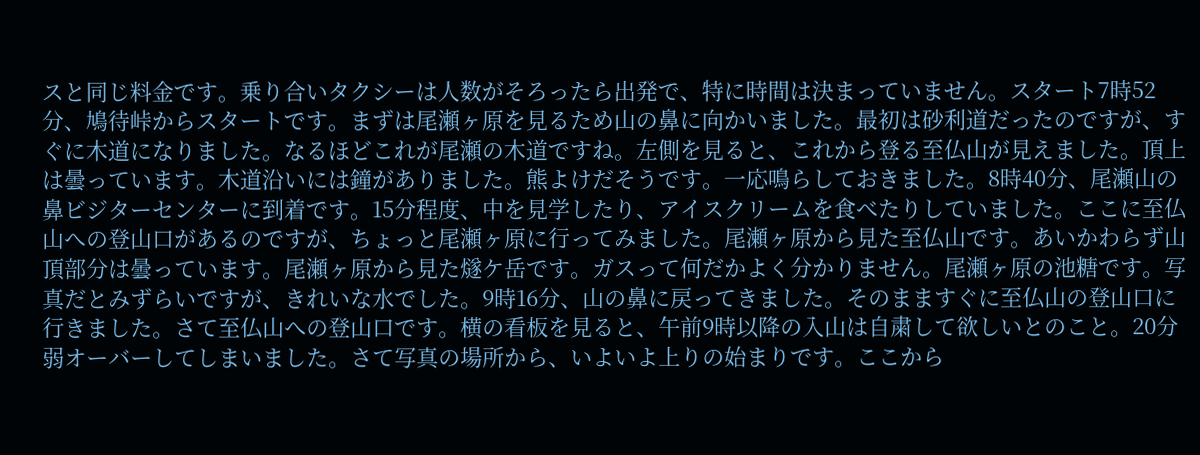スと同じ料金です。乗り合いタクシーは人数がそろったら出発で、特に時間は決まっていません。スタート7時52分、鳩待峠からスタートです。まずは尾瀬ヶ原を見るため山の鼻に向かいました。最初は砂利道だったのですが、すぐに木道になりました。なるほどこれが尾瀬の木道ですね。左側を見ると、これから登る至仏山が見えました。頂上は曇っています。木道沿いには鐘がありました。熊よけだそうです。一応鳴らしておきました。8時40分、尾瀬山の鼻ビジターセンターに到着です。15分程度、中を見学したり、アイスクリームを食べたりしていました。ここに至仏山への登山口があるのですが、ちょっと尾瀬ヶ原に行ってみました。尾瀬ヶ原から見た至仏山です。あいかわらず山頂部分は曇っています。尾瀬ヶ原から見た燧ケ岳です。ガスって何だかよく分かりません。尾瀬ヶ原の池糖です。写真だとみずらいですが、きれいな水でした。9時16分、山の鼻に戻ってきました。そのまますぐに至仏山の登山口に行きました。さて至仏山への登山口です。横の看板を見ると、午前9時以降の入山は自粛して欲しいとのこと。20分弱オーバーしてしまいました。さて写真の場所から、いよいよ上りの始まりです。ここから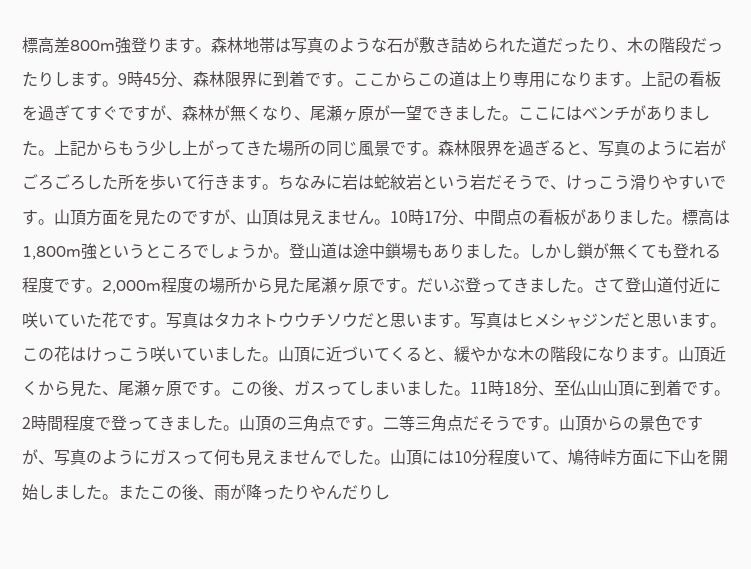標高差800m強登ります。森林地帯は写真のような石が敷き詰められた道だったり、木の階段だったりします。9時45分、森林限界に到着です。ここからこの道は上り専用になります。上記の看板を過ぎてすぐですが、森林が無くなり、尾瀬ヶ原が一望できました。ここにはベンチがありました。上記からもう少し上がってきた場所の同じ風景です。森林限界を過ぎると、写真のように岩がごろごろした所を歩いて行きます。ちなみに岩は蛇紋岩という岩だそうで、けっこう滑りやすいです。山頂方面を見たのですが、山頂は見えません。10時17分、中間点の看板がありました。標高は1,800m強というところでしょうか。登山道は途中鎖場もありました。しかし鎖が無くても登れる程度です。2,000m程度の場所から見た尾瀬ヶ原です。だいぶ登ってきました。さて登山道付近に咲いていた花です。写真はタカネトウウチソウだと思います。写真はヒメシャジンだと思います。この花はけっこう咲いていました。山頂に近づいてくると、緩やかな木の階段になります。山頂近くから見た、尾瀬ヶ原です。この後、ガスってしまいました。11時18分、至仏山山頂に到着です。2時間程度で登ってきました。山頂の三角点です。二等三角点だそうです。山頂からの景色ですが、写真のようにガスって何も見えませんでした。山頂には10分程度いて、鳩待峠方面に下山を開始しました。またこの後、雨が降ったりやんだりし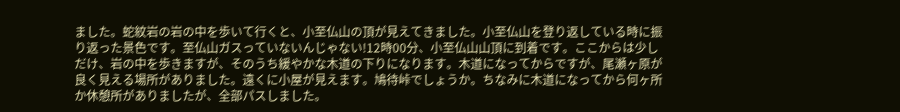ました。蛇紋岩の岩の中を歩いて行くと、小至仏山の頂が見えてきました。小至仏山を登り返している時に振り返った景色です。至仏山ガスっていないんじゃない!12時00分、小至仏山山頂に到着です。ここからは少しだけ、岩の中を歩きますが、そのうち緩やかな木道の下りになります。木道になってからですが、尾瀬ヶ原が良く見える場所がありました。遠くに小屋が見えます。鳩待峠でしょうか。ちなみに木道になってから何ヶ所か休憩所がありましたが、全部パスしました。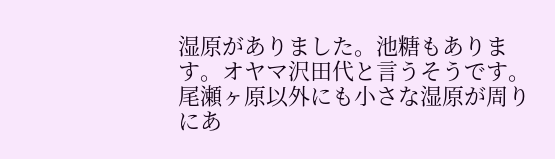湿原がありました。池糖もあります。オヤマ沢田代と言うそうです。尾瀬ヶ原以外にも小さな湿原が周りにあ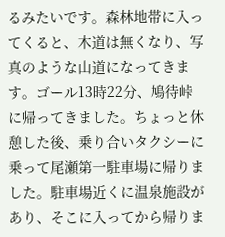るみたいです。森林地帯に入ってくると、木道は無くなり、写真のような山道になってきます。ゴール13時22分、鳩待峠に帰ってきました。ちょっと休憩した後、乗り合いタクシーに乗って尾瀬第一駐車場に帰りました。駐車場近くに温泉施設があり、そこに入ってから帰りま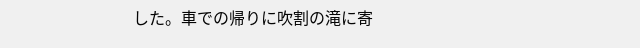した。車での帰りに吹割の滝に寄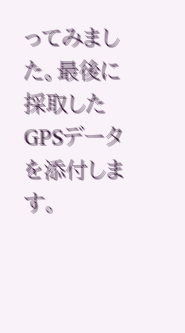ってみました。最後に採取したGPSデータを添付します。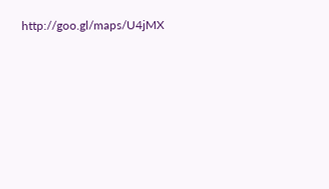http://goo.gl/maps/U4jMX